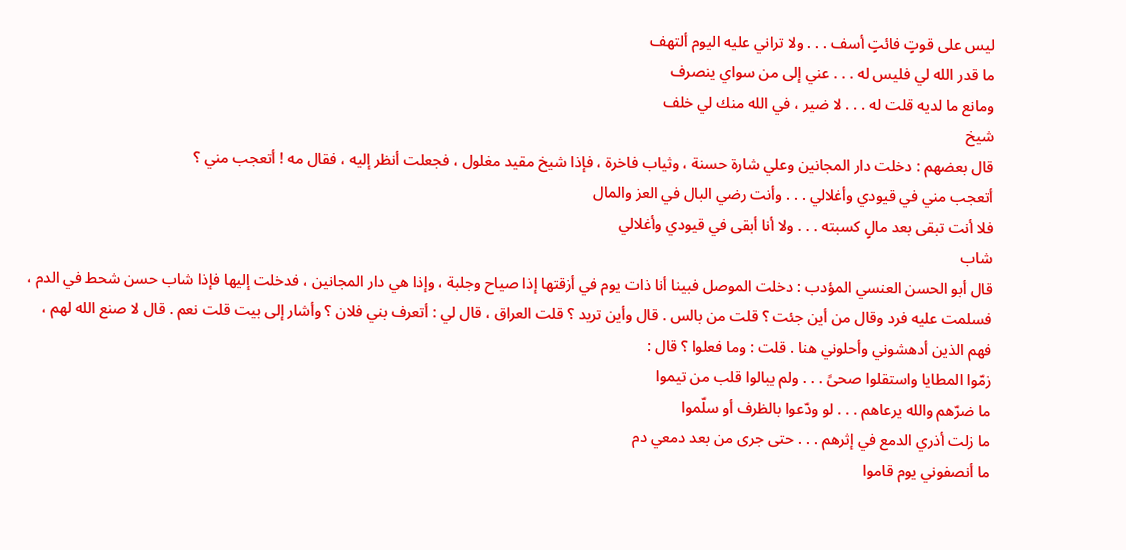ليس على قوتٍ فائتٍ أسف . . . ولا تراني عليه اليوم ألتهف
ما قدر الله لي فليس له . . . عني إلى من سواي ينصرف
ومانع ما لديه قلت له . . . لا ضير ، في الله منك لي خلف
شيخ
قال بعضهم : دخلت دار المجانين وعلي شارة حسنة ، وثياب فاخرة ، فإذا شيخ مقيد مغلول ، فجعلت أنظر إليه ، فقال مه ! أتعجب مني ؟
أتعجب مني في قيودي وأغلالي . . . وأنت رضي البال في العز والمال
فلا أنت تبقى بعد مالٍ كسبته . . . ولا أنا أبقى في قيودي وأغلالي
شاب
قال أبو الحسن العنسي المؤدب : دخلت الموصل فبينا أنا ذات يوم في أزقتها إذا صياح وجلبة ، وإذا هي دار المجانين ، فدخلت إليها فإذا شاب حسن شحط في الدم ، فسلمت عليه فرد وقال من أين جئت ؟ قلت من بالس . قال وأين تريد ؟ قلت العراق ، قال لي : أتعرف بني فلان ؟ وأشار إلى بيت قلت نعم . قال لا صنع الله لهم ، فهم الذين أدهشوني وأحلوني هنا . قلت : وما فعلوا ؟ قال :
زمّوا المطايا واستقلوا صحىً . . . ولم يبالوا قلب من تيموا
ما ضرّهم والله يرعاهم . . . لو ودّعوا بالظرف أو سلّموا
ما زلت أذري الدمع في إثرهم . . . حتى جرى من بعد دمعي دم
ما أنصفوني يوم قاموا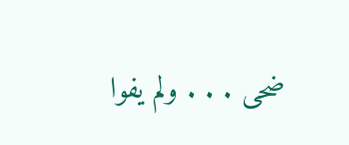ضحى . . . ولم يفوا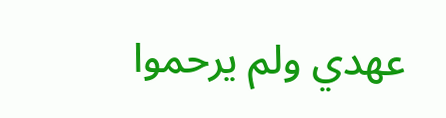عهدي ولم يرحموا